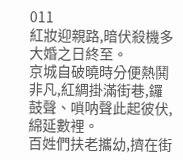011
紅妝迎親路,暗伏殺機多
大婚之日終至。
京城自破曉時分便熱鬨非凡,紅綢掛滿街巷,鑼鼓聲、嗩呐聲此起彼伏,綿延數裡。
百姓們扶老攜幼,擠在街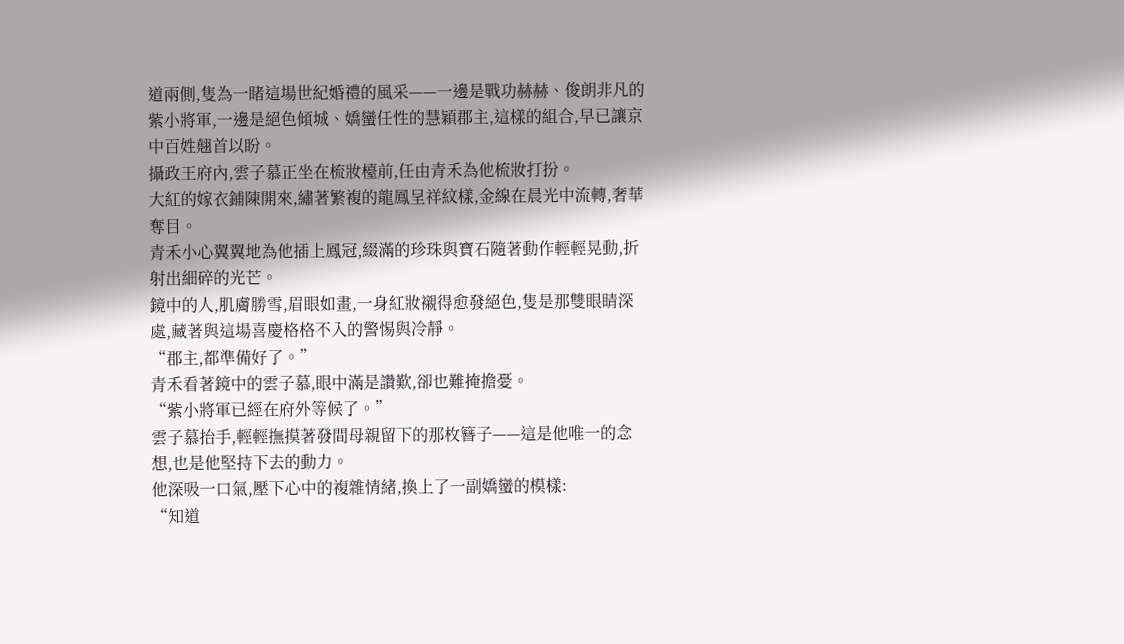道兩側,隻為一睹這場世紀婚禮的風采——一邊是戰功赫赫、俊朗非凡的紫小將軍,一邊是絕色傾城、嬌蠻任性的慧穎郡主,這樣的組合,早已讓京中百姓翹首以盼。
攝政王府內,雲子慕正坐在梳妝檯前,任由青禾為他梳妝打扮。
大紅的嫁衣鋪陳開來,繡著繁複的龍鳳呈祥紋樣,金線在晨光中流轉,奢華奪目。
青禾小心翼翼地為他插上鳳冠,綴滿的珍珠與寶石隨著動作輕輕晃動,折射出細碎的光芒。
鏡中的人,肌膚勝雪,眉眼如畫,一身紅妝襯得愈發絕色,隻是那雙眼睛深處,藏著與這場喜慶格格不入的警惕與冷靜。
“郡主,都準備好了。”
青禾看著鏡中的雲子慕,眼中滿是讚歎,卻也難掩擔憂。
“紫小將軍已經在府外等候了。”
雲子慕抬手,輕輕撫摸著發間母親留下的那枚簪子——這是他唯一的念想,也是他堅持下去的動力。
他深吸一口氣,壓下心中的複雜情緒,換上了一副嬌蠻的模樣:
“知道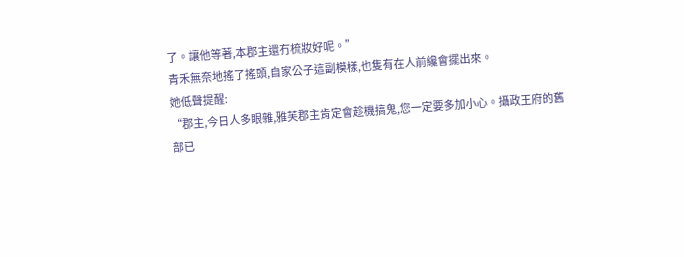了。讓他等著,本郡主還冇梳妝好呢。”
青禾無奈地搖了搖頭,自家公子這副模樣,也隻有在人前纔會擺出來。
她低聲提醒:
“郡主,今日人多眼雜,雅芙郡主肯定會趁機搞鬼,您一定要多加小心。攝政王府的舊部已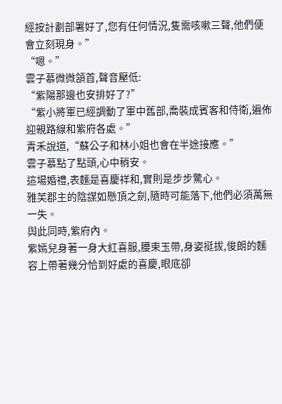經按計劃部署好了,您有任何情況,隻需咳嗽三聲,他們便會立刻現身。”
“嗯。”
雲子慕微微頷首,聲音壓低:
“紫陽那邊也安排好了?”
“紫小將軍已經調動了軍中舊部,喬裝成賓客和侍衛,遍佈迎親路線和紫府各處。”
青禾說道,“蘇公子和林小姐也會在半途接應。”
雲子慕點了點頭,心中稍安。
這場婚禮,表麵是喜慶祥和,實則是步步驚心。
雅芙郡主的陰謀如懸頂之劍,隨時可能落下,他們必須萬無一失。
與此同時,紫府內。
紫嫣兒身著一身大紅喜服,腰束玉帶,身姿挺拔,俊朗的麵容上帶著幾分恰到好處的喜慶,眼底卻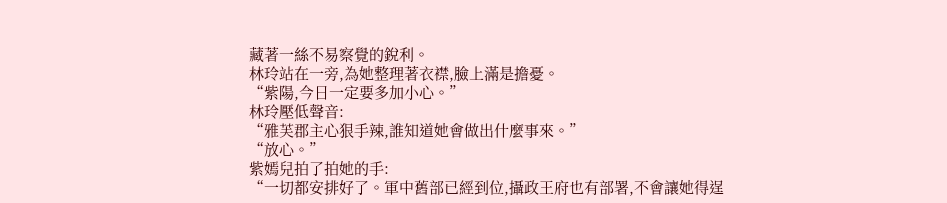藏著一絲不易察覺的銳利。
林玲站在一旁,為她整理著衣襟,臉上滿是擔憂。
“紫陽,今日一定要多加小心。”
林玲壓低聲音:
“雅芙郡主心狠手辣,誰知道她會做出什麼事來。”
“放心。”
紫嫣兒拍了拍她的手:
“一切都安排好了。軍中舊部已經到位,攝政王府也有部署,不會讓她得逞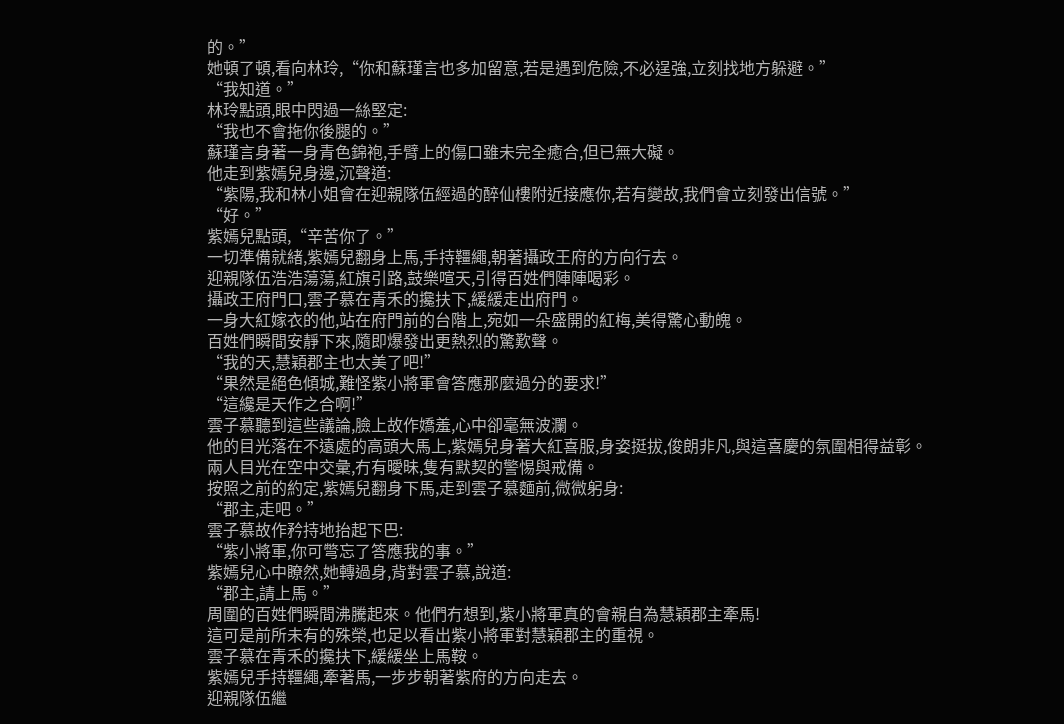的。”
她頓了頓,看向林玲,“你和蘇瑾言也多加留意,若是遇到危險,不必逞強,立刻找地方躲避。”
“我知道。”
林玲點頭,眼中閃過一絲堅定:
“我也不會拖你後腿的。”
蘇瑾言身著一身青色錦袍,手臂上的傷口雖未完全癒合,但已無大礙。
他走到紫嫣兒身邊,沉聲道:
“紫陽,我和林小姐會在迎親隊伍經過的醉仙樓附近接應你,若有變故,我們會立刻發出信號。”
“好。”
紫嫣兒點頭,“辛苦你了。”
一切準備就緒,紫嫣兒翻身上馬,手持韁繩,朝著攝政王府的方向行去。
迎親隊伍浩浩蕩蕩,紅旗引路,鼓樂喧天,引得百姓們陣陣喝彩。
攝政王府門口,雲子慕在青禾的攙扶下,緩緩走出府門。
一身大紅嫁衣的他,站在府門前的台階上,宛如一朵盛開的紅梅,美得驚心動魄。
百姓們瞬間安靜下來,隨即爆發出更熱烈的驚歎聲。
“我的天,慧穎郡主也太美了吧!”
“果然是絕色傾城,難怪紫小將軍會答應那麼過分的要求!”
“這纔是天作之合啊!”
雲子慕聽到這些議論,臉上故作嬌羞,心中卻毫無波瀾。
他的目光落在不遠處的高頭大馬上,紫嫣兒身著大紅喜服,身姿挺拔,俊朗非凡,與這喜慶的氛圍相得益彰。
兩人目光在空中交彙,冇有曖昧,隻有默契的警惕與戒備。
按照之前的約定,紫嫣兒翻身下馬,走到雲子慕麵前,微微躬身:
“郡主,走吧。”
雲子慕故作矜持地抬起下巴:
“紫小將軍,你可彆忘了答應我的事。”
紫嫣兒心中瞭然,她轉過身,背對雲子慕,說道:
“郡主,請上馬。”
周圍的百姓們瞬間沸騰起來。他們冇想到,紫小將軍真的會親自為慧穎郡主牽馬!
這可是前所未有的殊榮,也足以看出紫小將軍對慧穎郡主的重視。
雲子慕在青禾的攙扶下,緩緩坐上馬鞍。
紫嫣兒手持韁繩,牽著馬,一步步朝著紫府的方向走去。
迎親隊伍繼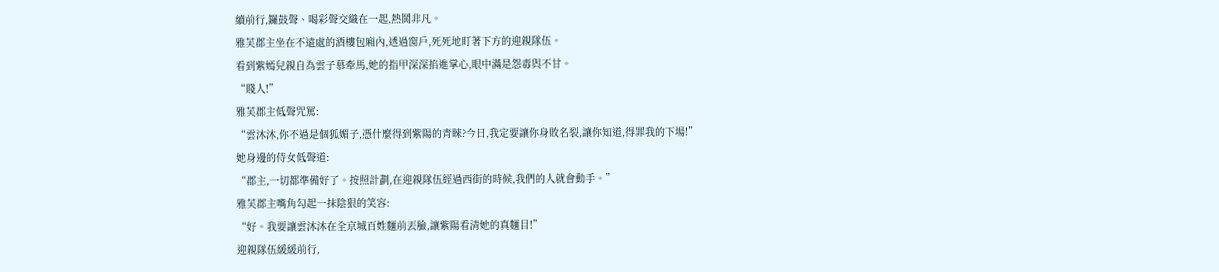續前行,鑼鼓聲、喝彩聲交織在一起,熱鬨非凡。
雅芙郡主坐在不遠處的酒樓包廂內,透過窗戶,死死地盯著下方的迎親隊伍。
看到紫嫣兒親自為雲子慕牽馬,她的指甲深深掐進掌心,眼中滿是怨毒與不甘。
“賤人!”
雅芙郡主低聲咒罵:
“雲沐沐,你不過是個狐媚子,憑什麼得到紫陽的青睞?今日,我定要讓你身敗名裂,讓你知道,得罪我的下場!”
她身邊的侍女低聲道:
“郡主,一切都準備好了。按照計劃,在迎親隊伍經過西街的時候,我們的人就會動手。”
雅芙郡主嘴角勾起一抹陰狠的笑容:
“好。我要讓雲沐沐在全京城百姓麵前丟臉,讓紫陽看清她的真麵目!”
迎親隊伍緩緩前行,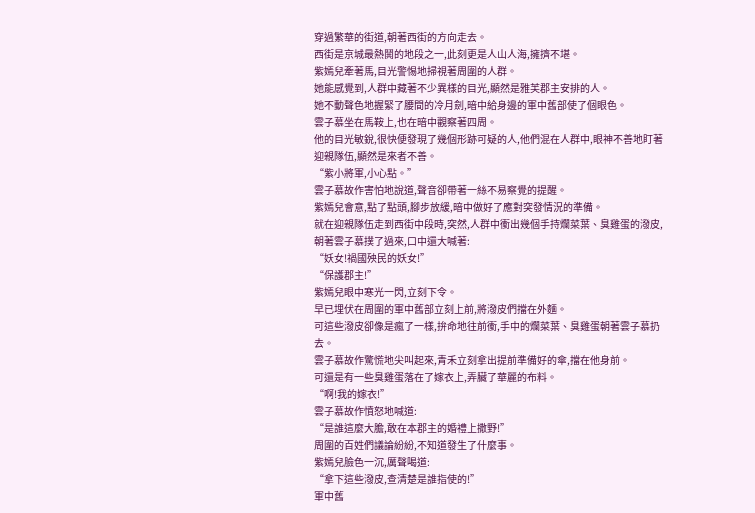穿過繁華的街道,朝著西街的方向走去。
西街是京城最熱鬨的地段之一,此刻更是人山人海,擁擠不堪。
紫嫣兒牽著馬,目光警惕地掃視著周圍的人群。
她能感覺到,人群中藏著不少異樣的目光,顯然是雅芙郡主安排的人。
她不動聲色地握緊了腰間的冷月劍,暗中給身邊的軍中舊部使了個眼色。
雲子慕坐在馬鞍上,也在暗中觀察著四周。
他的目光敏銳,很快便發現了幾個形跡可疑的人,他們混在人群中,眼神不善地盯著迎親隊伍,顯然是來者不善。
“紫小將軍,小心點。”
雲子慕故作害怕地說道,聲音卻帶著一絲不易察覺的提醒。
紫嫣兒會意,點了點頭,腳步放緩,暗中做好了應對突發情況的準備。
就在迎親隊伍走到西街中段時,突然,人群中衝出幾個手持爛菜葉、臭雞蛋的潑皮,朝著雲子慕撲了過來,口中還大喊著:
“妖女!禍國殃民的妖女!”
“保護郡主!”
紫嫣兒眼中寒光一閃,立刻下令。
早已埋伏在周圍的軍中舊部立刻上前,將潑皮們擋在外麵。
可這些潑皮卻像是瘋了一樣,拚命地往前衝,手中的爛菜葉、臭雞蛋朝著雲子慕扔去。
雲子慕故作驚慌地尖叫起來,青禾立刻拿出提前準備好的傘,擋在他身前。
可還是有一些臭雞蛋落在了嫁衣上,弄臟了華麗的布料。
“啊!我的嫁衣!”
雲子慕故作憤怒地喊道:
“是誰這麼大膽,敢在本郡主的婚禮上撒野!”
周圍的百姓們議論紛紛,不知道發生了什麼事。
紫嫣兒臉色一沉,厲聲喝道:
“拿下這些潑皮,查清楚是誰指使的!”
軍中舊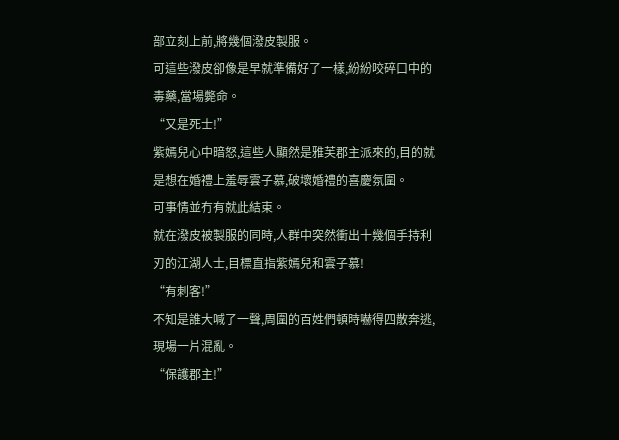部立刻上前,將幾個潑皮製服。
可這些潑皮卻像是早就準備好了一樣,紛紛咬碎口中的毒藥,當場斃命。
“又是死士!”
紫嫣兒心中暗怒,這些人顯然是雅芙郡主派來的,目的就是想在婚禮上羞辱雲子慕,破壞婚禮的喜慶氛圍。
可事情並冇有就此結束。
就在潑皮被製服的同時,人群中突然衝出十幾個手持利刃的江湖人士,目標直指紫嫣兒和雲子慕!
“有刺客!”
不知是誰大喊了一聲,周圍的百姓們頓時嚇得四散奔逃,現場一片混亂。
“保護郡主!”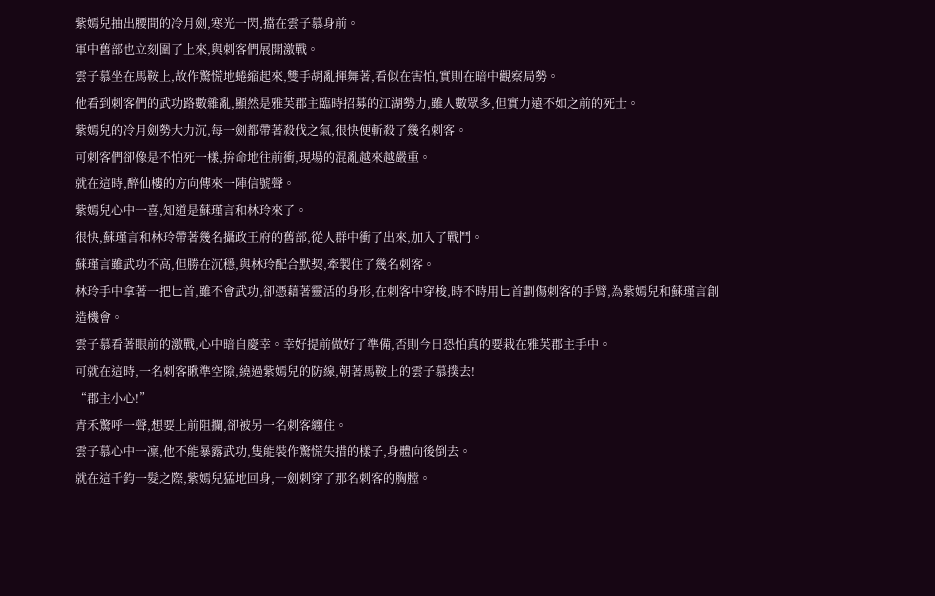紫嫣兒抽出腰間的冷月劍,寒光一閃,擋在雲子慕身前。
軍中舊部也立刻圍了上來,與刺客們展開激戰。
雲子慕坐在馬鞍上,故作驚慌地蜷縮起來,雙手胡亂揮舞著,看似在害怕,實則在暗中觀察局勢。
他看到刺客們的武功路數雜亂,顯然是雅芙郡主臨時招募的江湖勢力,雖人數眾多,但實力遠不如之前的死士。
紫嫣兒的冷月劍勢大力沉,每一劍都帶著殺伐之氣,很快便斬殺了幾名刺客。
可刺客們卻像是不怕死一樣,拚命地往前衝,現場的混亂越來越嚴重。
就在這時,醉仙樓的方向傳來一陣信號聲。
紫嫣兒心中一喜,知道是蘇瑾言和林玲來了。
很快,蘇瑾言和林玲帶著幾名攝政王府的舊部,從人群中衝了出來,加入了戰鬥。
蘇瑾言雖武功不高,但勝在沉穩,與林玲配合默契,牽製住了幾名刺客。
林玲手中拿著一把匕首,雖不會武功,卻憑藉著靈活的身形,在刺客中穿梭,時不時用匕首劃傷刺客的手臂,為紫嫣兒和蘇瑾言創造機會。
雲子慕看著眼前的激戰,心中暗自慶幸。幸好提前做好了準備,否則今日恐怕真的要栽在雅芙郡主手中。
可就在這時,一名刺客瞅準空隙,繞過紫嫣兒的防線,朝著馬鞍上的雲子慕撲去!
“郡主小心!”
青禾驚呼一聲,想要上前阻攔,卻被另一名刺客纏住。
雲子慕心中一凜,他不能暴露武功,隻能裝作驚慌失措的樣子,身體向後倒去。
就在這千鈞一髮之際,紫嫣兒猛地回身,一劍刺穿了那名刺客的胸膛。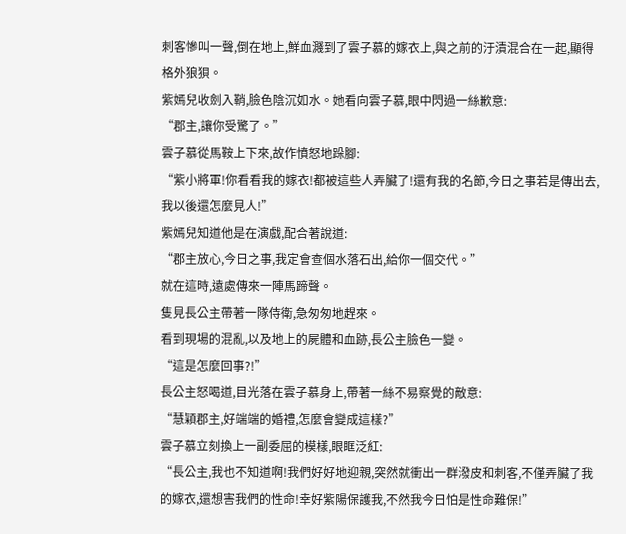刺客慘叫一聲,倒在地上,鮮血濺到了雲子慕的嫁衣上,與之前的汙漬混合在一起,顯得格外狼狽。
紫嫣兒收劍入鞘,臉色陰沉如水。她看向雲子慕,眼中閃過一絲歉意:
“郡主,讓你受驚了。”
雲子慕從馬鞍上下來,故作憤怒地跺腳:
“紫小將軍!你看看我的嫁衣!都被這些人弄臟了!還有我的名節,今日之事若是傳出去,我以後還怎麼見人!”
紫嫣兒知道他是在演戲,配合著說道:
“郡主放心,今日之事,我定會查個水落石出,給你一個交代。”
就在這時,遠處傳來一陣馬蹄聲。
隻見長公主帶著一隊侍衛,急匆匆地趕來。
看到現場的混亂,以及地上的屍體和血跡,長公主臉色一變。
“這是怎麼回事?!”
長公主怒喝道,目光落在雲子慕身上,帶著一絲不易察覺的敵意:
“慧穎郡主,好端端的婚禮,怎麼會變成這樣?”
雲子慕立刻換上一副委屈的模樣,眼眶泛紅:
“長公主,我也不知道啊!我們好好地迎親,突然就衝出一群潑皮和刺客,不僅弄臟了我的嫁衣,還想害我們的性命!幸好紫陽保護我,不然我今日怕是性命難保!”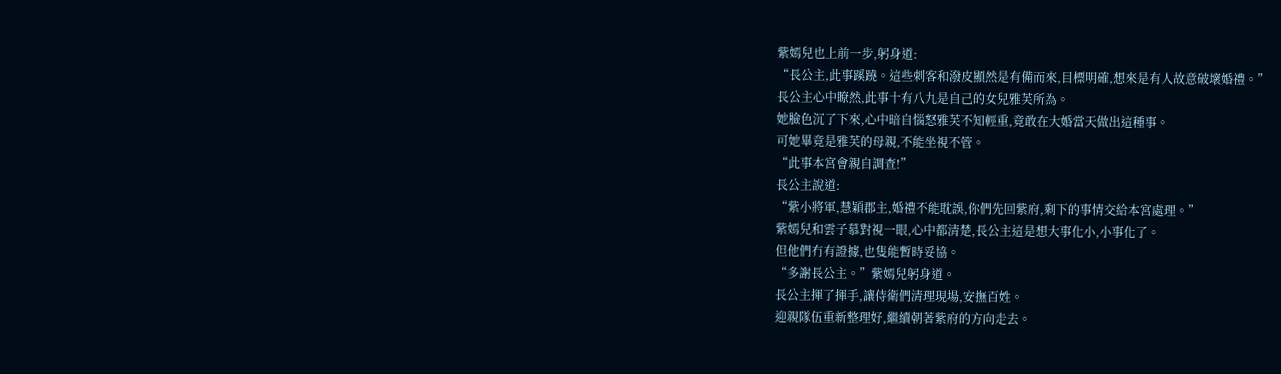紫嫣兒也上前一步,躬身道:
“長公主,此事蹊蹺。這些刺客和潑皮顯然是有備而來,目標明確,想來是有人故意破壞婚禮。”
長公主心中瞭然,此事十有八九是自己的女兒雅芙所為。
她臉色沉了下來,心中暗自惱怒雅芙不知輕重,竟敢在大婚當天做出這種事。
可她畢竟是雅芙的母親,不能坐視不管。
“此事本宮會親自調查!”
長公主說道:
“紫小將軍,慧穎郡主,婚禮不能耽誤,你們先回紫府,剩下的事情交給本宮處理。”
紫嫣兒和雲子慕對視一眼,心中都清楚,長公主這是想大事化小,小事化了。
但他們冇有證據,也隻能暫時妥協。
“多謝長公主。”紫嫣兒躬身道。
長公主揮了揮手,讓侍衛們清理現場,安撫百姓。
迎親隊伍重新整理好,繼續朝著紫府的方向走去。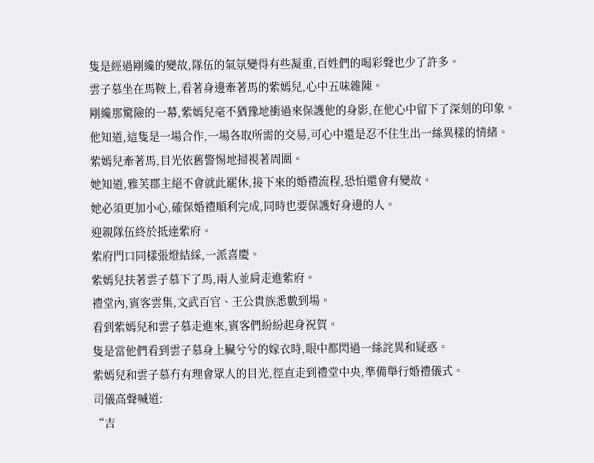隻是經過剛纔的變故,隊伍的氣氛變得有些凝重,百姓們的喝彩聲也少了許多。
雲子慕坐在馬鞍上,看著身邊牽著馬的紫嫣兒,心中五味雜陳。
剛纔那驚險的一幕,紫嫣兒毫不猶豫地衝過來保護他的身影,在他心中留下了深刻的印象。
他知道,這隻是一場合作,一場各取所需的交易,可心中還是忍不住生出一絲異樣的情緒。
紫嫣兒牽著馬,目光依舊警惕地掃視著周圍。
她知道,雅芙郡主絕不會就此罷休,接下來的婚禮流程,恐怕還會有變故。
她必須更加小心,確保婚禮順利完成,同時也要保護好身邊的人。
迎親隊伍終於抵達紫府。
紫府門口同樣張燈結綵,一派喜慶。
紫嫣兒扶著雲子慕下了馬,兩人並肩走進紫府。
禮堂內,賓客雲集,文武百官、王公貴族悉數到場。
看到紫嫣兒和雲子慕走進來,賓客們紛紛起身祝賀。
隻是當他們看到雲子慕身上臟兮兮的嫁衣時,眼中都閃過一絲詫異和疑惑。
紫嫣兒和雲子慕冇有理會眾人的目光,徑直走到禮堂中央,準備舉行婚禮儀式。
司儀高聲喊道:
“吉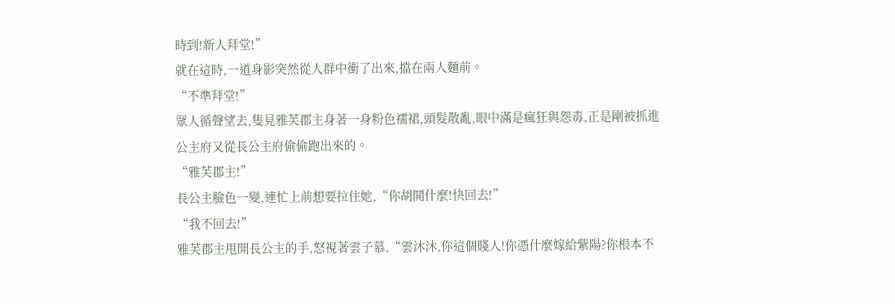時到!新人拜堂!”
就在這時,一道身影突然從人群中衝了出來,擋在兩人麵前。
“不準拜堂!”
眾人循聲望去,隻見雅芙郡主身著一身粉色襦裙,頭髮散亂,眼中滿是瘋狂與怨毒,正是剛被抓進公主府又從長公主府偷偷跑出來的。
“雅芙郡主!”
長公主臉色一變,連忙上前想要拉住她,“你胡鬨什麼!快回去!”
“我不回去!”
雅芙郡主甩開長公主的手,怒視著雲子慕,“雲沐沐,你這個賤人!你憑什麼嫁給紫陽?你根本不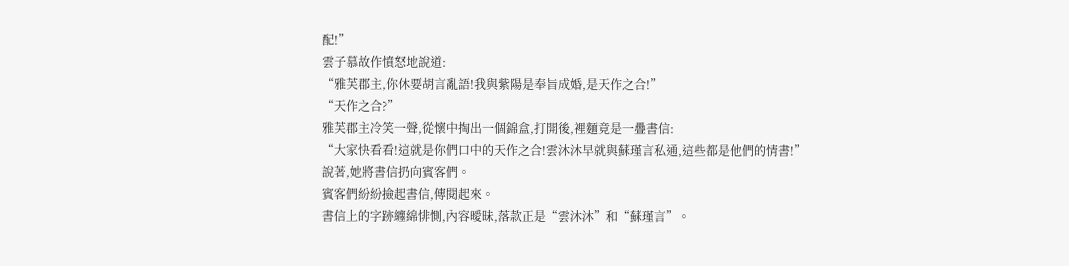配!”
雲子慕故作憤怒地說道:
“雅芙郡主,你休要胡言亂語!我與紫陽是奉旨成婚,是天作之合!”
“天作之合?”
雅芙郡主冷笑一聲,從懷中掏出一個錦盒,打開後,裡麵竟是一疊書信:
“大家快看看!這就是你們口中的天作之合!雲沐沐早就與蘇瑾言私通,這些都是他們的情書!”
說著,她將書信扔向賓客們。
賓客們紛紛撿起書信,傳閱起來。
書信上的字跡纏綿悱惻,內容曖昧,落款正是“雲沐沐”和“蘇瑾言”。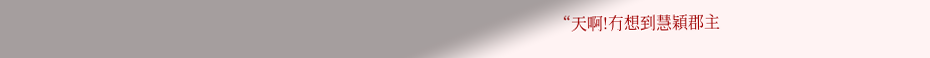“天啊!冇想到慧穎郡主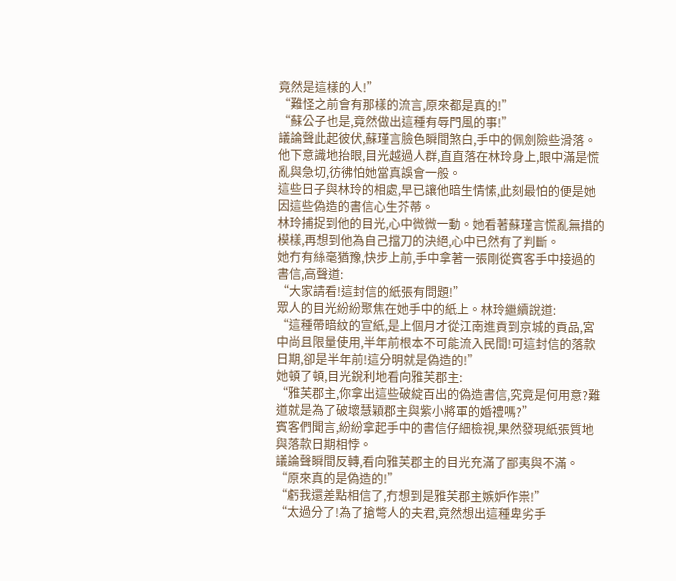竟然是這樣的人!”
“難怪之前會有那樣的流言,原來都是真的!”
“蘇公子也是,竟然做出這種有辱門風的事!”
議論聲此起彼伏,蘇瑾言臉色瞬間煞白,手中的佩劍險些滑落。
他下意識地抬眼,目光越過人群,直直落在林玲身上,眼中滿是慌亂與急切,彷彿怕她當真誤會一般。
這些日子與林玲的相處,早已讓他暗生情愫,此刻最怕的便是她因這些偽造的書信心生芥蒂。
林玲捕捉到他的目光,心中微微一動。她看著蘇瑾言慌亂無措的模樣,再想到他為自己擋刀的決絕,心中已然有了判斷。
她冇有絲毫猶豫,快步上前,手中拿著一張剛從賓客手中接過的書信,高聲道:
“大家請看!這封信的紙張有問題!”
眾人的目光紛紛聚焦在她手中的紙上。林玲繼續說道:
“這種帶暗紋的宣紙,是上個月才從江南進貢到京城的貢品,宮中尚且限量使用,半年前根本不可能流入民間!可這封信的落款日期,卻是半年前!這分明就是偽造的!”
她頓了頓,目光銳利地看向雅芙郡主:
“雅芙郡主,你拿出這些破綻百出的偽造書信,究竟是何用意?難道就是為了破壞慧穎郡主與紫小將軍的婚禮嗎?”
賓客們聞言,紛紛拿起手中的書信仔細檢視,果然發現紙張質地與落款日期相悖。
議論聲瞬間反轉,看向雅芙郡主的目光充滿了鄙夷與不滿。
“原來真的是偽造的!”
“虧我還差點相信了,冇想到是雅芙郡主嫉妒作祟!”
“太過分了!為了搶彆人的夫君,竟然想出這種卑劣手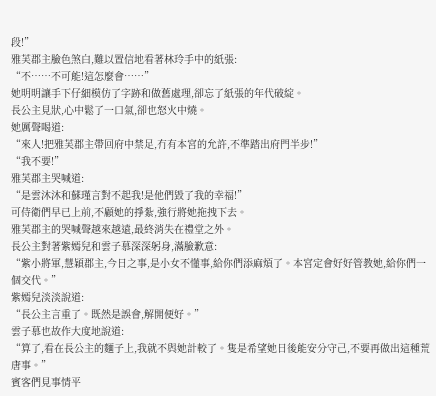段!”
雅芙郡主臉色煞白,難以置信地看著林玲手中的紙張:
“不……不可能!這怎麼會……”
她明明讓手下仔細模仿了字跡和做舊處理,卻忘了紙張的年代破綻。
長公主見狀,心中鬆了一口氣,卻也怒火中燒。
她厲聲喝道:
“來人!把雅芙郡主帶回府中禁足,冇有本宮的允許,不準踏出府門半步!”
“我不要!”
雅芙郡主哭喊道:
“是雲沐沐和蘇瑾言對不起我!是他們毀了我的幸福!”
可侍衛們早已上前,不顧她的掙紮,強行將她拖拽下去。
雅芙郡主的哭喊聲越來越遠,最終消失在禮堂之外。
長公主對著紫嫣兒和雲子慕深深躬身,滿臉歉意:
“紫小將軍,慧穎郡主,今日之事,是小女不懂事,給你們添麻煩了。本宮定會好好管教她,給你們一個交代。”
紫嫣兒淡淡說道:
“長公主言重了。既然是誤會,解開便好。”
雲子慕也故作大度地說道:
“算了,看在長公主的麵子上,我就不與她計較了。隻是希望她日後能安分守己,不要再做出這種荒唐事。”
賓客們見事情平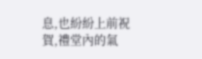息,也紛紛上前祝賀,禮堂內的氣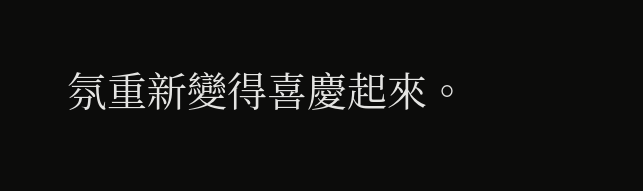氛重新變得喜慶起來。